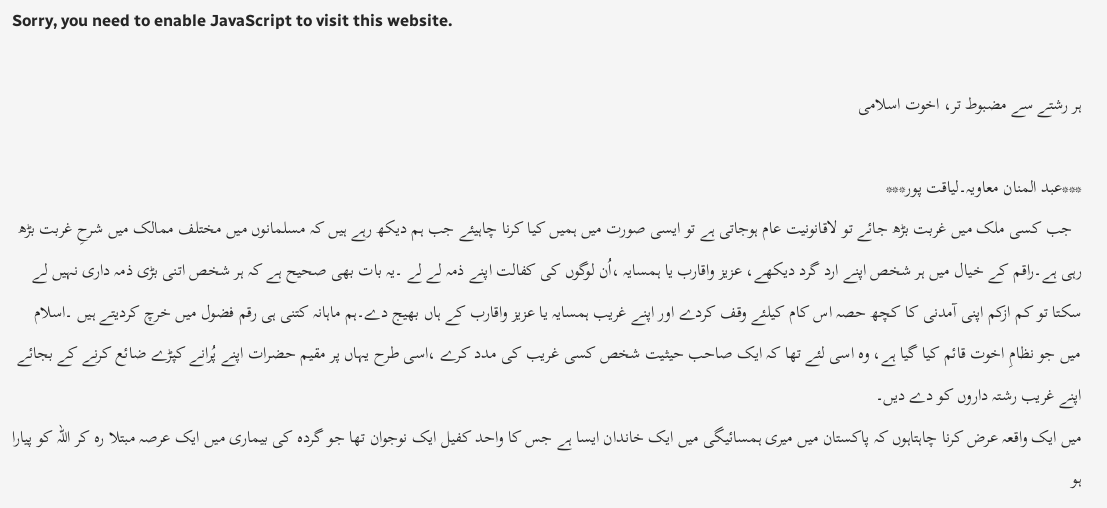Sorry, you need to enable JavaScript to visit this website.

ہر رشتے سے مضبوط تر، اخوت اسلامی

***عبد المنان معاویہ۔لیاقت پور***
  جب کسی ملک میں غربت بڑھ جائے تو لاقانونیت عام ہوجاتی ہے تو ایسی صورت میں ہمیں کیا کرنا چاہیئے جب ہم دیکھ رہے ہیں کہ مسلمانوں میں مختلف ممالک میں شرحِ غربت بڑھ رہی ہے۔راقم کے خیال میں ہر شخص اپنے ارد گرد دیکھے، عزیز واقارب یا ہمسایہ ،اُن لوگوں کی کفالت اپنے ذمہ لے لے ۔یہ بات بھی صحیح ہے کہ ہر شخص اتنی بڑی ذمہ داری نہیں لے سکتا تو کم ازکم اپنی آمدنی کا کچھ حصہ اس کام کیلئے وقف کردے اور اپنے غریب ہمسایہ یا عزیز واقارب کے ہاں بھیج دے۔ہم ماہانہ کتنی ہی رقم فضول میں خرچ کردیتے ہیں ۔اسلام میں جو نظامِ اخوت قائم کیا گیا ہے، وہ اسی لئے تھا کہ ایک صاحب حیثیت شخص کسی غریب کی مدد کرے ،اسی طرح یہاں پر مقیم حضرات اپنے پُرانے کپڑے ضائع کرنے کے بجائے اپنے غریب رشتہ داروں کو دے دیں۔
میں ایک واقعہ عرض کرنا چاہتاہوں کہ پاکستان میں میری ہمسائیگی میں ایک خاندان ایسا ہے جس کا واحد کفیل ایک نوجوان تھا جو گردہ کی بیماری میں ایک عرصہ مبتلا رہ کر اللہ کو پیارا ہو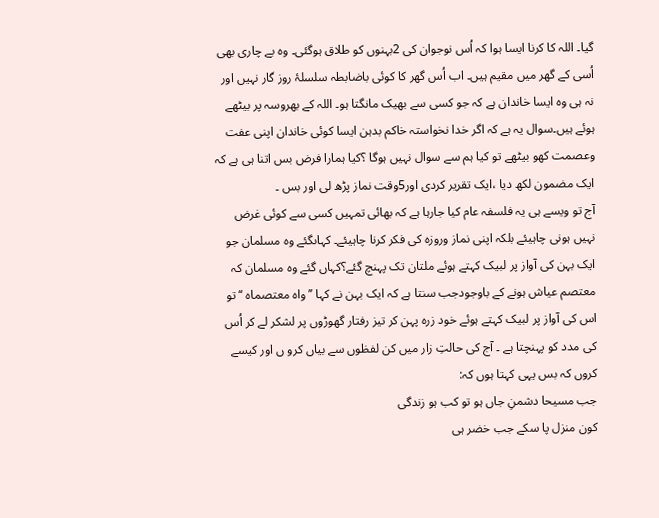گیا۔ اللہ کا کرنا ایسا ہوا کہ اُس نوجوان کی 2بہنوں کو طلاق ہوگئی۔ وہ بے چاری بھی اُسی کے گھر میں مقیم ہیں۔ اب اُس گھر کا کوئی باضابطہ سلسلۂ روز گار نہیں اور نہ ہی وہ ایسا خاندان ہے کہ جو کسی سے بھیک مانگتا ہو۔ اللہ کے بھروسہ پر بیٹھے ہوئے ہیں۔سوال یہ ہے کہ اگر خدا نخواستہ خاکم بدہن ایسا کوئی خاندان اپنی عفت وعصمت کھو بیٹھے تو کیا ہم سے سوال نہیں ہوگا ؟کیا ہمارا فرض بس اتنا ہی ہے کہ ایک مضمون لکھ دیا ،ایک تقریر کردی اور5وقت نماز پڑھ لی اور بس ۔
آج تو ویسے ہی یہ فلسفہ عام کیا جارہا ہے کہ بھائی تمہیں کسی سے کوئی غرض نہیں ہونی چاہیئے بلکہ اپنی نماز وروزہ کی فکر کرنا چاہیئے۔ کہاںگئے وہ مسلمان جو ایک بہن کی آواز پر لبیک کہتے ہوئے ملتان تک پہنچ گئے؟کہاں گئے وہ مسلمان کہ معتصم عیاش ہونے کے باوجودجب سنتا ہے کہ ایک بہن نے کہا ’’واہ معتصماہ ‘‘تو اس کی آواز پر لبیک کہتے ہوئے خود زرہ پہن کر تیز رفتار گھوڑوں پر لشکر لے کر اُس کی مدد کو پہنچتا ہے ۔ آج کی حالتِ زار میں کن لفظوں سے بیاں کرو ں اور کیسے کروں کہ بس یہی کہتا ہوں کہ:
جب مسیحا دشمنِ جاں ہو تو کب ہو زندگی
کون منزل پا سکے جب خضر ہی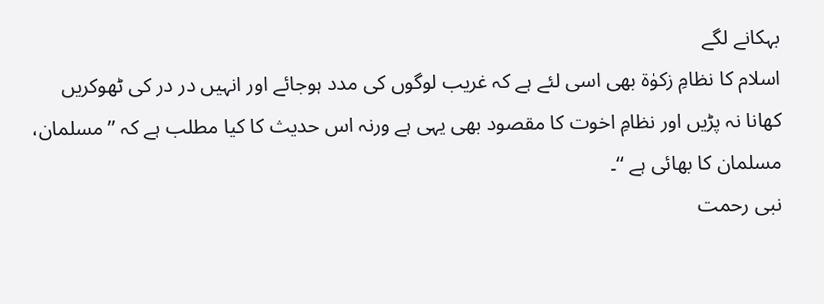بہکانے لگے
اسلام کا نظامِ زکوٰۃ بھی اسی لئے ہے کہ غریب لوگوں کی مدد ہوجائے اور انہیں در در کی ٹھوکریں کھانا نہ پڑیں اور نظامِ اخوت کا مقصود بھی یہی ہے ورنہ اس حدیث کا کیا مطلب ہے کہ ’’مسلمان، مسلمان کا بھائی ہے ‘‘۔
نبی رحمت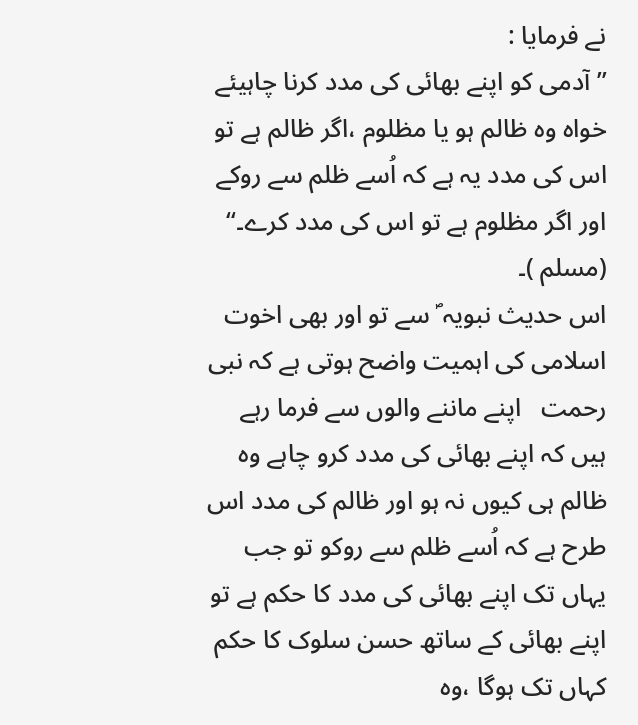نے فرمایا :
’’آدمی کو اپنے بھائی کی مدد کرنا چاہیئے خواہ وہ ظالم ہو یا مظلوم ،اگر ظالم ہے تو اس کی مدد یہ ہے کہ اُسے ظلم سے روکے اور اگر مظلوم ہے تو اس کی مدد کرے۔‘‘ (مسلم )۔
اس حدیث نبویہ ؐ سے تو اور بھی اخوت اسلامی کی اہمیت واضح ہوتی ہے کہ نبی رحمت   اپنے ماننے والوں سے فرما رہے ہیں کہ اپنے بھائی کی مدد کرو چاہے وہ ظالم ہی کیوں نہ ہو اور ظالم کی مدد اس طرح ہے کہ اُسے ظلم سے روکو تو جب یہاں تک اپنے بھائی کی مدد کا حکم ہے تو اپنے بھائی کے ساتھ حسن سلوک کا حکم کہاں تک ہوگا ،وہ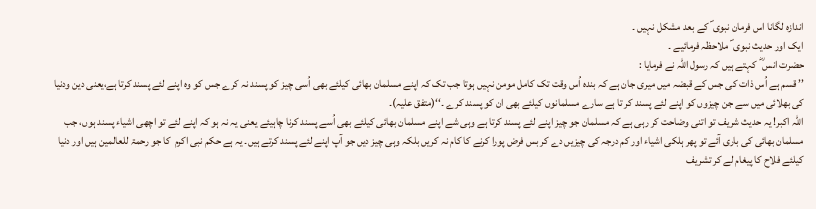اندازہ لگانا اس فرمان نبوی ؐ کے بعد مشکل نہیں ۔
ایک اور حدیث نبوی ؐ ملاحظہ فرمائیے ۔
حضرت انس ؓ  کہتے ہیں کہ رسول اللہ نے فرمایا :
’’ قسم ہے اُس ذات کی جس کے قبضہ میں میری جان ہے کہ بندہ اُس وقت تک کامل مومن نہیں ہوتا جب تک کہ اپنے مسلمان بھائی کیلئے بھی اُسی چیز کو پسند نہ کرے جس کو وہ اپنے لئے پسند کرتا ہے،یعنی دین ودنیا کی بھلائی میں سے جن چیزوں کو اپنے لئے پسند کر تا ہے سارے مسلمانوں کیلئے بھی ان کو پسند کرے ۔‘‘(متفق علیہ)۔
اللہ اکبر! یہ حدیث شریف تو اتنی وضاحت کر رہی ہے کہ مسلمان جو چیز اپنے لئے پسند کرتا ہے وہی شے اپنے مسلمان بھائی کیلئے بھی اُسے پسند کرنا چاہیئے یعنی یہ نہ ہو کہ اپنے لئے تو اچھی اشیاء پسند ہوں، جب مسلمان بھائی کی باری آئے تو پھر ہلکی اشیاء اور کم درجہ کی چیزیں دے کر بس فرض پورا کرنے کا کام نہ کریں بلکہ وہی چیز دیں جو آپ اپنے لئے پسند کرتے ہیں۔ یہ ہے حکم نبی اکرم  کا جو رحمۃ للعالمین ہیں اور دنیا کیلئے فلاح کا پیغام لے کر تشریف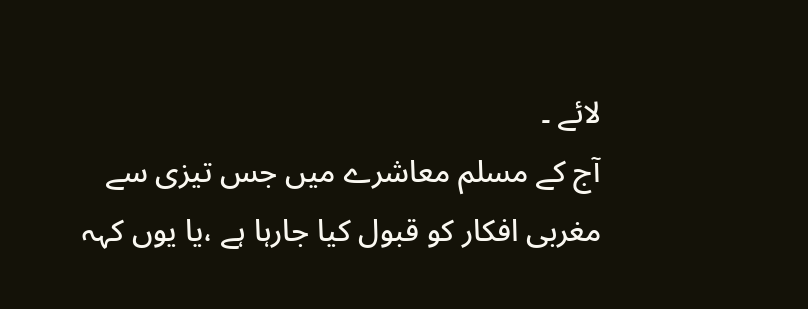لائے ۔
آج کے مسلم معاشرے میں جس تیزی سے مغربی افکار کو قبول کیا جارہا ہے ،یا یوں کہہ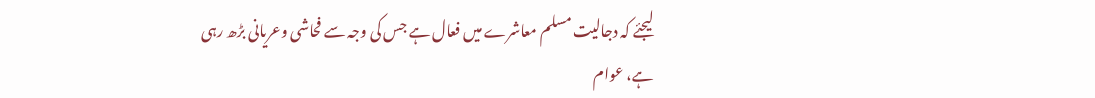لیجئے کہ دجالیت مسلم معاشرے میں فعال ہے جس کی وجہ سے فحاشی وعریانی بڑھ رہی ہے، عوام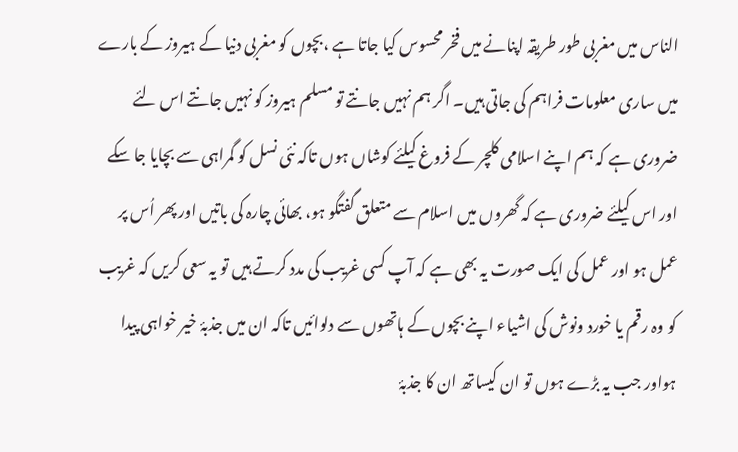الناس میں مغربی طور طریقہ اپنانے میں فخر محسوس کیا جاتا ہے ،بچوں کو مغربی دنیا کے ہیروز کے بارے میں ساری معلومات فراہم کی جاتی ہیں۔ اگر ہم نہیں جانتے تو مسلم ہیروز کو نہیں جانتے اس لئے ضروری ہے کہ ہم اپنے اسلامی کلچر کے فروغ کیلئے کوشاں ہوں تاکہ نئی نسل کو گمراہی سے بچایا جا سکے اور اس کیلئے ضروری ہے کہ گھروں میں اسلام سے متعلق گفتگو ہو، بھائی چارہ کی باتیں اور پھر اُس پر عمل ہو اور عمل کی ایک صورت یہ بھی ہے کہ آپ کسی غریب کی مدد کرتے ہیں تو یہ سعی کریں کہ غریب کو وہ رقم یا خورد ونوش کی اشیاء اپنے بچوں کے ہاتھوں سے دلوائیں تاکہ ان میں جذبۂ خیر خواہی پیدا ہواور جب یہ بڑے ہوں تو ان کیساتھ ان کا جذبۂ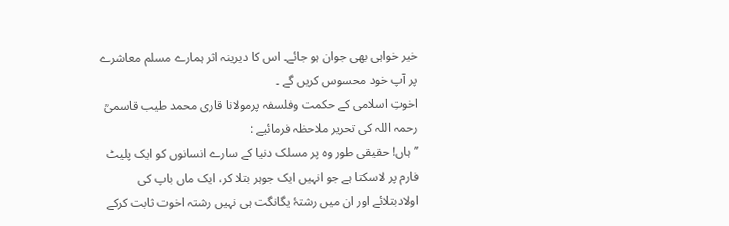خیر خواہی بھی جوان ہو جائے۔ اس کا دیرینہ اثر ہمارے مسلم معاشرے پر آپ خود محسوس کریں گے ۔
اخوتِ اسلامی کے حکمت وفلسفہ پرمولانا قاری محمد طیب قاسمیؒ رحمہ اللہ کی تحریر ملاحظہ فرمائیے :
’’ہاں! حقیقی طور وہ پر مسلک دنیا کے سارے انسانوں کو ایک پلیٹ فارم پر لاسکتا ہے جو انہیں ایک جوہر بتلا کر، ایک ماں باپ کی اولادبتلائے اور ان میں رشتۂ یگانگت ہی نہیں رشتہ اخوت ثابت کرکے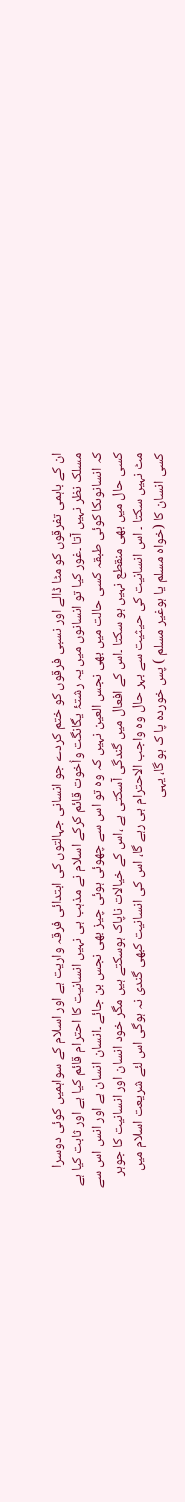ان کے باہمی تفرقوں کو مٹا ڈالے اور نسبی فرقوں کو ختم کردے جو انسانی جہالتوں کی ابتدائی فرقہ واریت ہے اور اسلام کے سواہمیں کوئی دوسرا مسلک نظر نہیں آتا ۔غور کیا تو انسانوں میں یہ رشتۂ یگانگت واُخوت قائم کرکے اسلام نے مذہب ہی نہیں انسانیت کا احترام قائم کیا ہے اور ثابت کیا ہے کہ انسانوںکا کوئی طبقہ کسی حالت میں بھی نجس العین نہیں کہ وہ تو اس سے چھوئی ہوئی چیز بھی نجس بن جائے ۔انسان انسان ہے اور انس اس سے کسی حال میں بھی منقطع نہیں ہو سکتا ۔اس کے افعال میں گندگی آسکتی ہے ،اس کے خیالات ناپاک ہوسکتے ہیں مگر خود انسان اور انسانیت کا جوہر مٹ نہیں سکتا ۔ اس انسانیت کی حیثیت سے بہر حال وہ واجب الاحترام ہی رہے گا، اس کی انسانیت کبھی گندی نہ ہوگی اس لئے شریعت اسلام میں کسی انسان کا (خواہ مسلم یا ہوغیر مسلم ) پس خوردہ پا ک ہو گا، یہی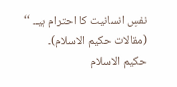نفسِ انسانیت کا احترام ہیـ۔ ‘‘ (مقالات حکیم الاسلام)۔
حکیم الاسلام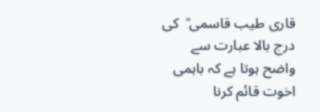قاری طیب قاسمی ؒ  کی درج بالا عبارت سے واضح ہوتا ہے کہ باہمی اخوت قائم کرنا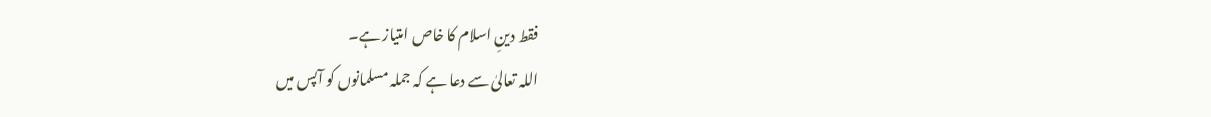فقط دینِ اسلام کا خاص امتیاز ہے۔
اللہ تعالیٰ سے دعا ہے کہ جملہ مسلمانوں کو آپس میں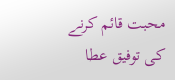محبت قائم کرنے کی توفیق عطا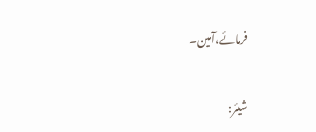فرمائے،آمین۔


شیئر: